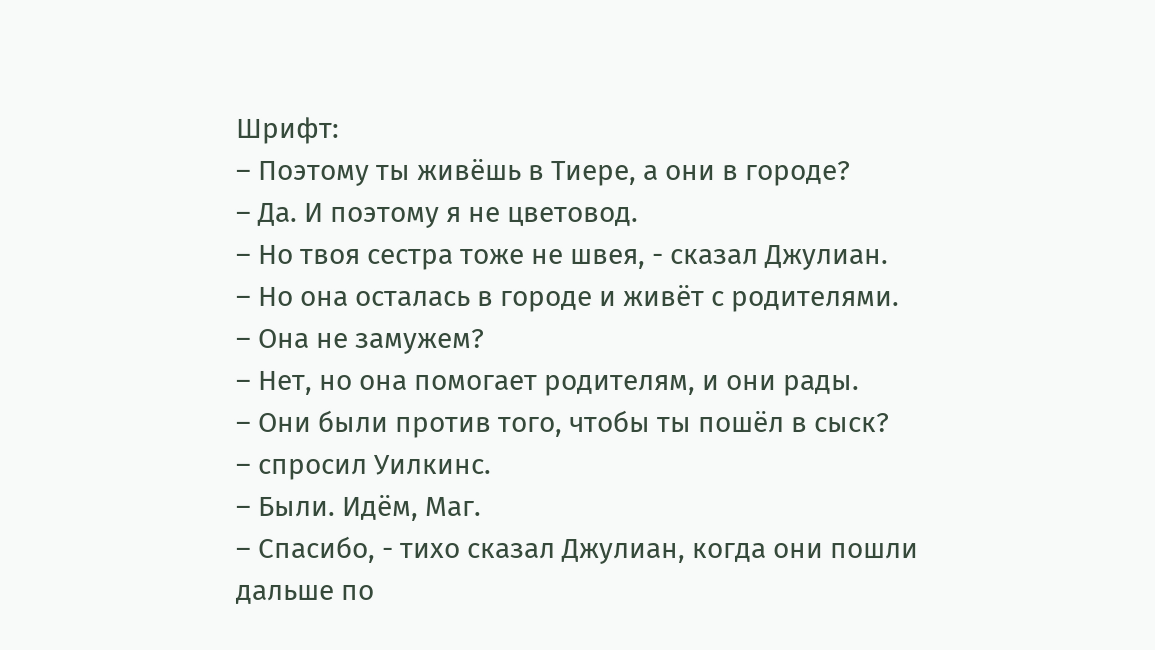Шрифт:
– Поэтому ты живёшь в Тиере, а они в городе?
– Да. И поэтому я не цветовод.
– Но твоя сестра тоже не швея, - сказал Джулиан.
– Но она осталась в городе и живёт с родителями.
– Она не замужем?
– Нет, но она помогает родителям, и они рады.
– Они были против того, чтобы ты пошёл в сыск?
– спросил Уилкинс.
– Были. Идём, Маг.
– Спасибо, - тихо сказал Джулиан, когда они пошли дальше по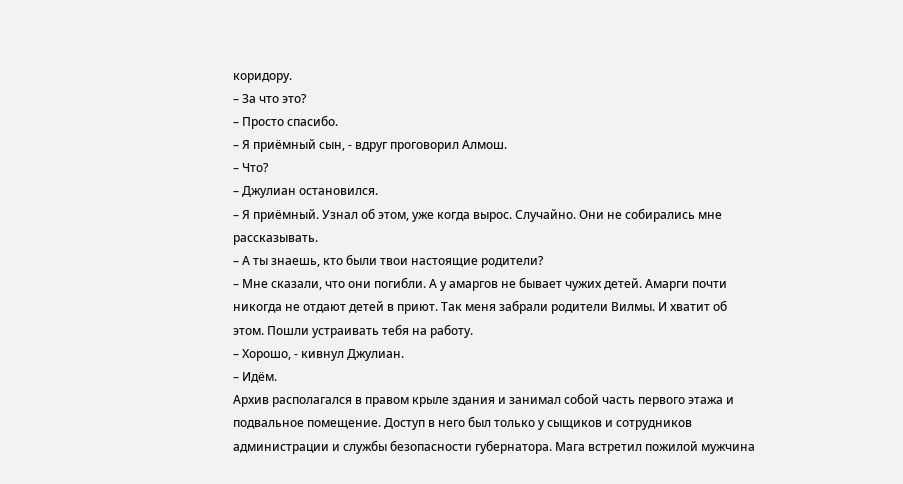коридору.
– За что это?
– Просто спасибо.
– Я приёмный сын, - вдруг проговорил Алмош.
– Что?
– Джулиан остановился.
– Я приёмный. Узнал об этом, уже когда вырос. Случайно. Они не собирались мне рассказывать.
– А ты знаешь, кто были твои настоящие родители?
– Мне сказали, что они погибли. А у амаргов не бывает чужих детей. Амарги почти никогда не отдают детей в приют. Так меня забрали родители Вилмы. И хватит об этом. Пошли устраивать тебя на работу.
– Хорошо, - кивнул Джулиан.
– Идём.
Архив располагался в правом крыле здания и занимал собой часть первого этажа и подвальное помещение. Доступ в него был только у сыщиков и сотрудников администрации и службы безопасности губернатора. Мага встретил пожилой мужчина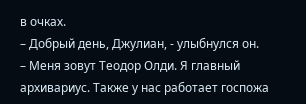в очках.
– Добрый день, Джулиан, - улыбнулся он.
– Меня зовут Теодор Олди. Я главный архивариус. Также у нас работает госпожа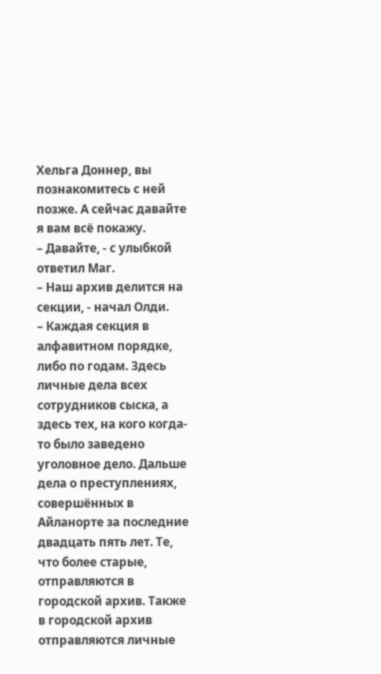Хельга Доннер, вы познакомитесь с ней позже. А сейчас давайте я вам всё покажу.
– Давайте, - с улыбкой ответил Маг.
– Наш архив делится на секции, - начал Олди.
– Каждая секция в алфавитном порядке, либо по годам. Здесь личные дела всех сотрудников сыска, а здесь тех, на кого когда-то было заведено уголовное дело. Дальше дела о преступлениях, совершённых в Айланорте за последние двадцать пять лет. Те, что более старые, отправляются в городской архив. Также в городской архив отправляются личные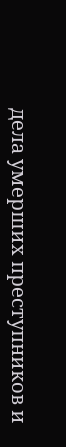дела умерших преступников и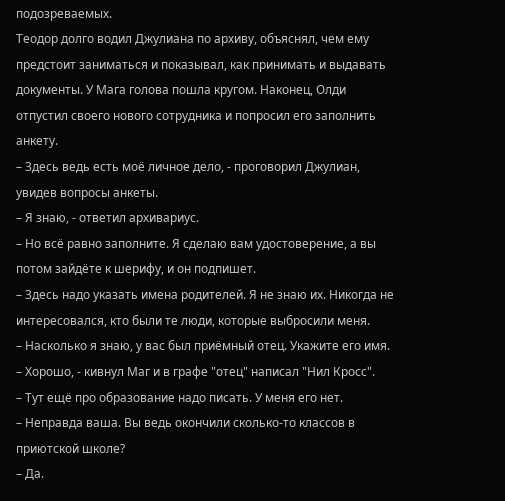подозреваемых.
Теодор долго водил Джулиана по архиву, объяснял, чем ему предстоит заниматься и показывал, как принимать и выдавать документы. У Мага голова пошла кругом. Наконец, Олди отпустил своего нового сотрудника и попросил его заполнить анкету.
– Здесь ведь есть моё личное дело, - проговорил Джулиан, увидев вопросы анкеты.
– Я знаю, - ответил архивариус.
– Но всё равно заполните. Я сделаю вам удостоверение, а вы потом зайдёте к шерифу, и он подпишет.
– Здесь надо указать имена родителей. Я не знаю их. Никогда не интересовался, кто были те люди, которые выбросили меня.
– Насколько я знаю, у вас был приёмный отец. Укажите его имя.
– Хорошо, - кивнул Маг и в графе "отец" написал "Нил Кросс".
– Тут ещё про образование надо писать. У меня его нет.
– Неправда ваша. Вы ведь окончили сколько-то классов в приютской школе?
– Да.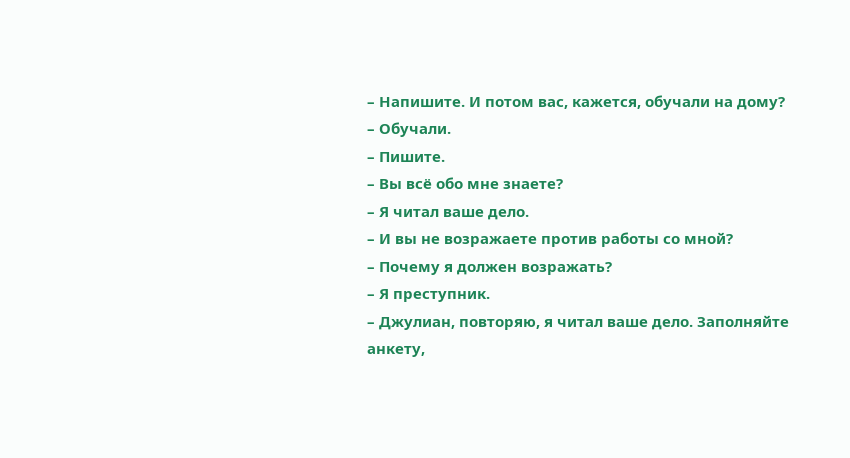– Напишите. И потом вас, кажется, обучали на дому?
– Обучали.
– Пишите.
– Вы всё обо мне знаете?
– Я читал ваше дело.
– И вы не возражаете против работы со мной?
– Почему я должен возражать?
– Я преступник.
– Джулиан, повторяю, я читал ваше дело. Заполняйте анкету,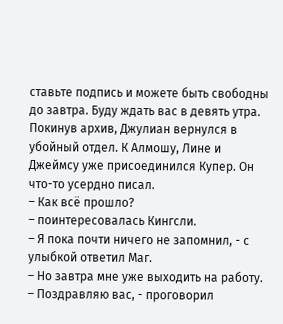ставьте подпись и можете быть свободны до завтра. Буду ждать вас в девять утра.
Покинув архив, Джулиан вернулся в убойный отдел. К Алмошу, Лине и Джеймсу уже присоединился Купер. Он что-то усердно писал.
– Как всё прошло?
– поинтересовалась Кингсли.
– Я пока почти ничего не запомнил, - с улыбкой ответил Маг.
– Но завтра мне уже выходить на работу.
– Поздравляю вас, - проговорил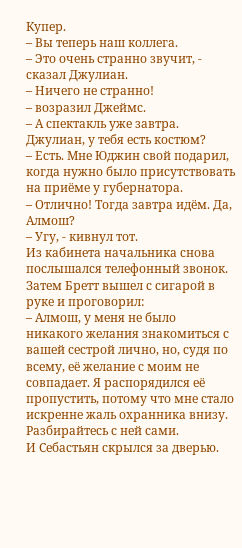Купер.
– Вы теперь наш коллега.
– Это очень странно звучит, - сказал Джулиан.
– Ничего не странно!
– возразил Джеймс.
– А спектакль уже завтра. Джулиан, у тебя есть костюм?
– Есть. Мне Юджин свой подарил, когда нужно было присутствовать на приёме у губернатора.
– Отлично! Тогда завтра идём. Да, Алмош?
– Угу, - кивнул тот.
Из кабинета начальника снова послышался телефонный звонок. Затем Бретт вышел с сигарой в руке и проговорил:
– Алмош, у меня не было никакого желания знакомиться с вашей сестрой лично, но, судя по всему, её желание с моим не совпадает. Я распорядился её пропустить, потому что мне стало искренне жаль охранника внизу. Разбирайтесь с ней сами.
И Себастьян скрылся за дверью.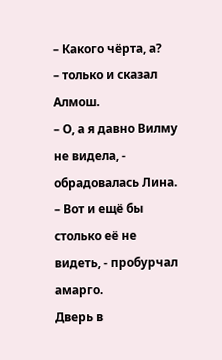– Какого чёрта, а?
– только и сказал Алмош.
– О, а я давно Вилму не видела, - обрадовалась Лина.
– Вот и ещё бы столько её не видеть, - пробурчал амарго.
Дверь в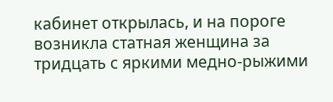кабинет открылась, и на пороге возникла статная женщина за тридцать с яркими медно-рыжими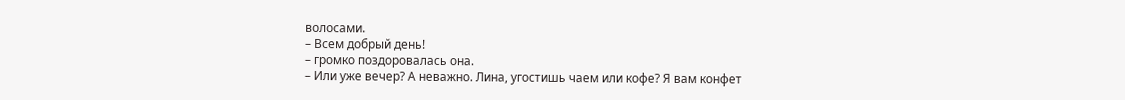волосами.
– Всем добрый день!
– громко поздоровалась она.
– Или уже вечер? А неважно. Лина, угостишь чаем или кофе? Я вам конфет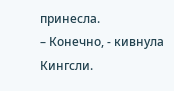принесла.
– Конечно, - кивнула Кингсли.